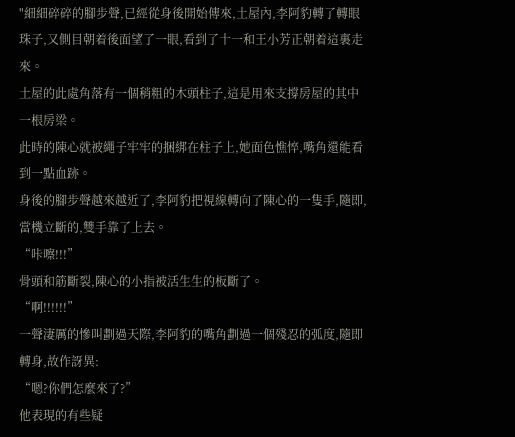"細細碎碎的腳步聲,已經從身後開始傳來,土屋內,李阿豹轉了轉眼珠子,又側目朝着後面望了一眼,看到了十一和王小芳正朝着這裏走來。
土屋的此處角落有一個稍粗的木頭柱子,這是用來支撐房屋的其中一根房梁。
此時的陳心就被繩子牢牢的捆綁在柱子上,她面色憔悴,嘴角還能看到一點血跡。
身後的腳步聲越來越近了,李阿豹把視線轉向了陳心的一隻手,隨即,當機立斷的,雙手靠了上去。
“咔嚓!!!”
骨頭和筋斷裂,陳心的小指被活生生的板斷了。
“啊!!!!!!”
一聲淒厲的慘叫劃過天際,李阿豹的嘴角劃過一個殘忍的弧度,隨即轉身,故作訝異:
“嗯?你們怎麼來了?”
他表現的有些疑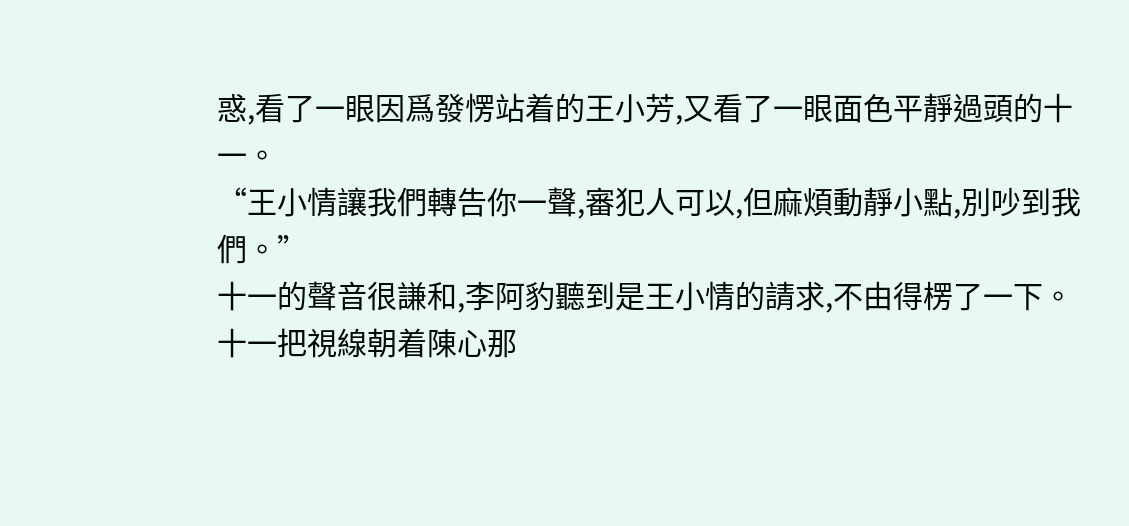惑,看了一眼因爲發愣站着的王小芳,又看了一眼面色平靜過頭的十一。
“王小情讓我們轉告你一聲,審犯人可以,但麻煩動靜小點,別吵到我們。”
十一的聲音很謙和,李阿豹聽到是王小情的請求,不由得楞了一下。
十一把視線朝着陳心那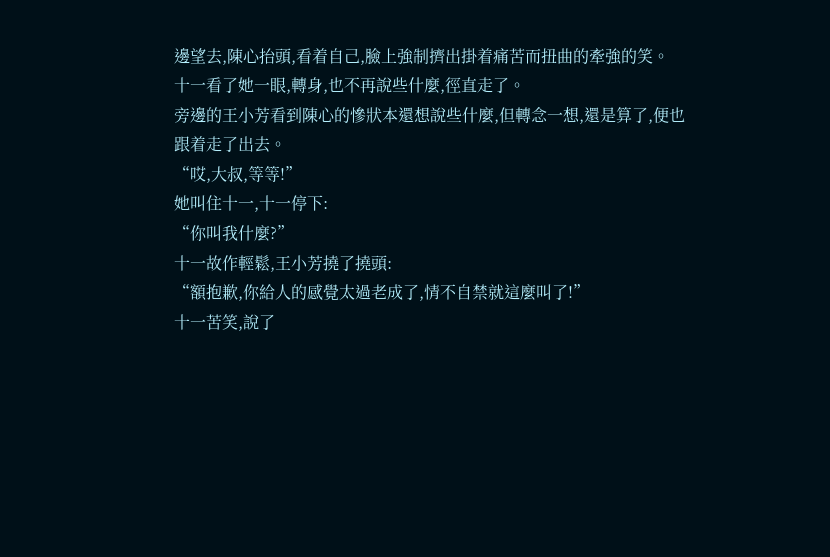邊望去,陳心抬頭,看着自己,臉上強制擠出掛着痛苦而扭曲的牽強的笑。
十一看了她一眼,轉身,也不再說些什麼,徑直走了。
旁邊的王小芳看到陳心的慘狀本還想說些什麼,但轉念一想,還是算了,便也跟着走了出去。
“哎,大叔,等等!”
她叫住十一,十一停下:
“你叫我什麼?”
十一故作輕鬆,王小芳撓了撓頭:
“額抱歉,你給人的感覺太過老成了,情不自禁就這麼叫了!”
十一苦笑,說了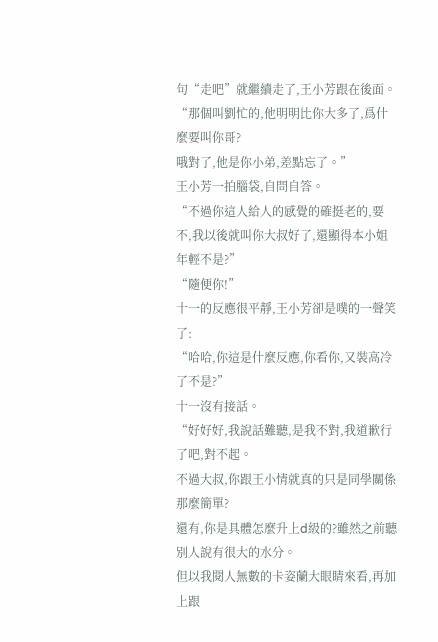句“走吧”就繼續走了,王小芳跟在後面。
“那個叫劉忙的,他明明比你大多了,爲什麼要叫你哥?
哦對了,他是你小弟,差點忘了。”
王小芳一拍腦袋,自問自答。
“不過你這人給人的感覺的確挺老的,要不,我以後就叫你大叔好了,還顯得本小姐年輕不是?”
“隨便你!”
十一的反應很平靜,王小芳卻是噗的一聲笑了:
“哈哈,你這是什麼反應,你看你,又裝高冷了不是?”
十一沒有接話。
“好好好,我說話難聽,是我不對,我道歉行了吧,對不起。
不過大叔,你跟王小情就真的只是同學關係那麼簡單?
還有,你是具體怎麼升上d級的?雖然之前聽別人說有很大的水分。
但以我閱人無數的卡姿蘭大眼睛來看,再加上跟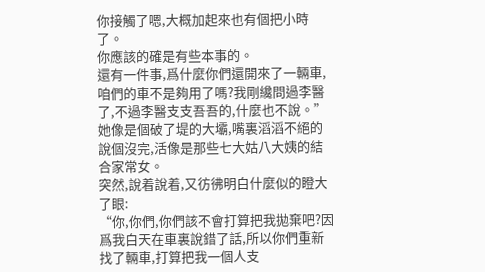你接觸了嗯,大概加起來也有個把小時了。
你應該的確是有些本事的。
還有一件事,爲什麼你們還開來了一輛車,咱們的車不是夠用了嗎?我剛纔問過李醫了,不過李醫支支吾吾的,什麼也不說。”
她像是個破了堤的大壩,嘴裏滔滔不絕的說個沒完,活像是那些七大姑八大姨的結合家常女。
突然,說着說着,又彷彿明白什麼似的瞪大了眼:
“你,你們,你們該不會打算把我拋棄吧?因爲我白天在車裏說錯了話,所以你們重新找了輛車,打算把我一個人支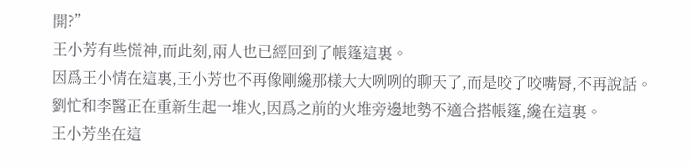開?”
王小芳有些慌神,而此刻,兩人也已經回到了帳篷這裏。
因爲王小情在這裏,王小芳也不再像剛纔那樣大大咧咧的聊天了,而是咬了咬嘴脣,不再說話。
劉忙和李醫正在重新生起一堆火,因爲之前的火堆旁邊地勢不適合搭帳篷,纔在這裏。
王小芳坐在這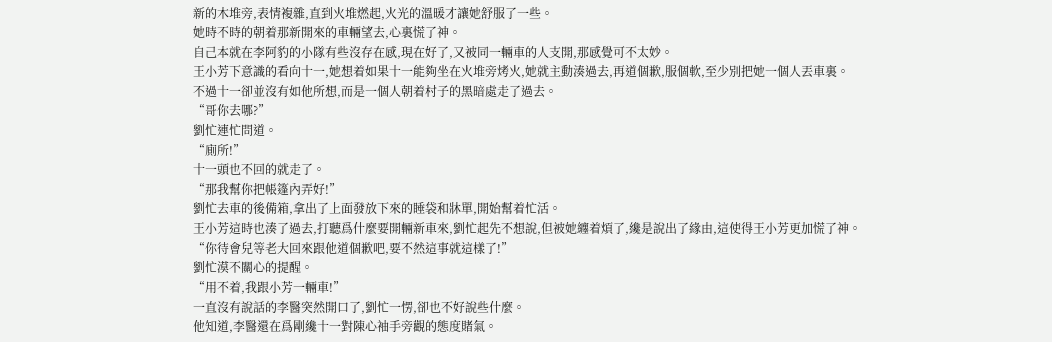新的木堆旁,表情複雜,直到火堆燃起,火光的溫暖才讓她舒服了一些。
她時不時的朝着那新開來的車輛望去,心裏慌了神。
自己本就在李阿豹的小隊有些沒存在感,現在好了,又被同一輛車的人支開,那感覺可不太妙。
王小芳下意識的看向十一,她想着如果十一能夠坐在火堆旁烤火,她就主動湊過去,再道個歉,服個軟,至少別把她一個人丟車裏。
不過十一卻並沒有如他所想,而是一個人朝着村子的黑暗處走了過去。
“哥你去哪?”
劉忙連忙問道。
“廁所!”
十一頭也不回的就走了。
“那我幫你把帳篷內弄好!”
劉忙去車的後備箱,拿出了上面發放下來的睡袋和牀單,開始幫着忙活。
王小芳這時也湊了過去,打聽爲什麼要開輛新車來,劉忙起先不想說,但被她纏着煩了,纔是說出了緣由,這使得王小芳更加慌了神。
“你待會兒等老大回來跟他道個歉吧,要不然這事就這樣了!”
劉忙漠不關心的提醒。
“用不着,我跟小芳一輛車!”
一直沒有說話的李醫突然開口了,劉忙一愣,卻也不好說些什麼。
他知道,李醫還在爲剛纔十一對陳心袖手旁觀的態度賭氣。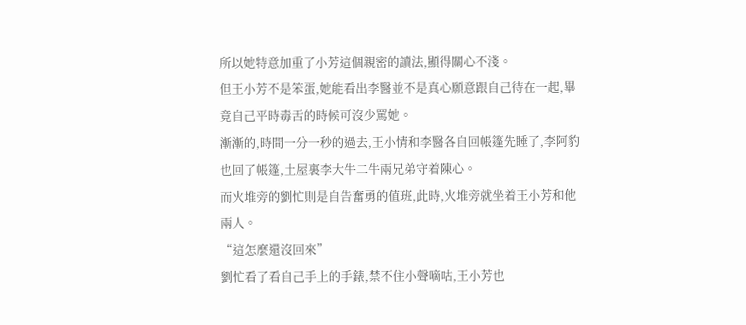所以她特意加重了小芳這個親密的讀法,顯得關心不淺。
但王小芳不是笨蛋,她能看出李醫並不是真心願意跟自己待在一起,畢竟自己平時毒舌的時候可沒少罵她。
漸漸的,時間一分一秒的過去,王小情和李醫各自回帳篷先睡了,李阿豹也回了帳篷,土屋裏李大牛二牛兩兄弟守着陳心。
而火堆旁的劉忙則是自告奮勇的值班,此時,火堆旁就坐着王小芳和他兩人。
“這怎麼還沒回來”
劉忙看了看自己手上的手錶,禁不住小聲嘀咕,王小芳也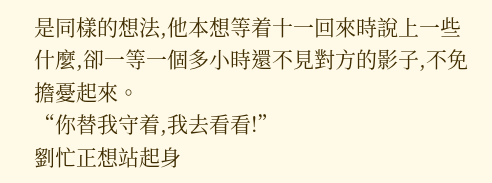是同樣的想法,他本想等着十一回來時說上一些什麼,卻一等一個多小時還不見對方的影子,不免擔憂起來。
“你替我守着,我去看看!”
劉忙正想站起身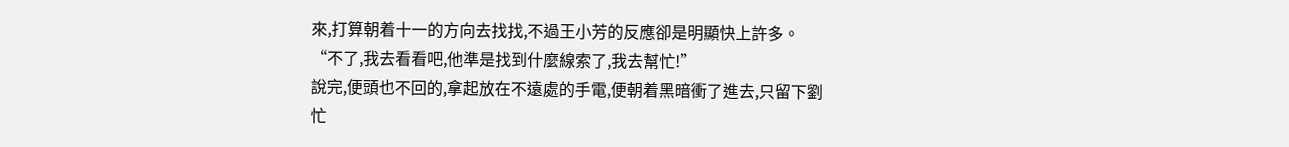來,打算朝着十一的方向去找找,不過王小芳的反應卻是明顯快上許多。
“不了,我去看看吧,他準是找到什麼線索了,我去幫忙!”
說完,便頭也不回的,拿起放在不遠處的手電,便朝着黑暗衝了進去,只留下劉忙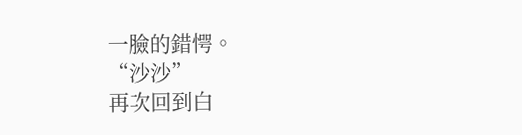一臉的錯愕。
“沙沙”
再次回到白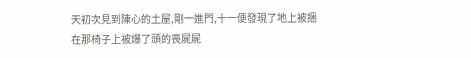天初次見到陳心的土屋,剛一進門,十一便發現了地上被捆在那椅子上被爆了頭的喪屍屍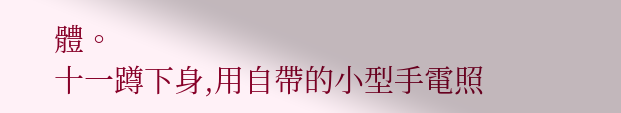體。
十一蹲下身,用自帶的小型手電照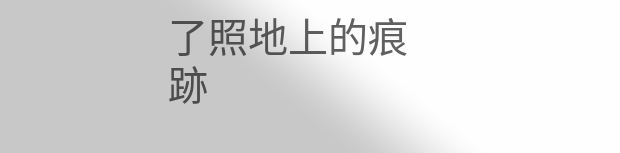了照地上的痕跡